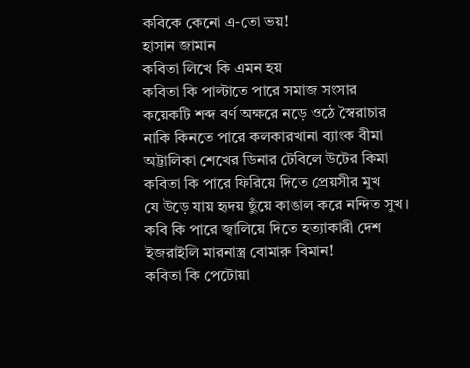কবিকে কেনো এ-তো ভয়!
হাসান জামান
কবিতা লিখে কি এমন হয়
কবিতা কি পাল্টাতে পারে সমাজ সংসার
কয়েকটি শব্দ বর্ণ অক্ষরে নড়ে ওঠে স্বৈরাচার
নাকি কিনতে পারে কলকারখানা ব্যাংক বীমা
অট্টালিকা শেখের ডিনার টেবিলে উটের কিমা
কবিতা কি পারে ফিরিয়ে দিতে প্রেয়সীর মুখ
যে উড়ে যায় হৃদয় ছুঁয়ে কাঙাল করে নন্দিত সুখ।
কবি কি পারে জ্বালিয়ে দিতে হত্যাকারী দেশ
ইজরাইলি মারনাস্ত্র বোমারু বিমান!
কবিতা কি পেটোয়া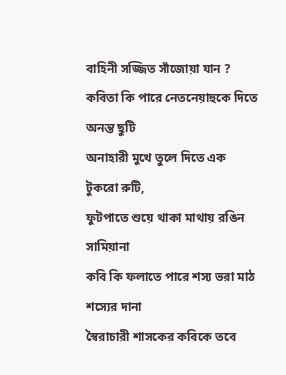বাহিনী সজ্জিত সাঁজোয়া যান ?
কবিতা কি পারে নেতনেয়াহুকে দিতে অনন্ত ছুটি
অনাহারী মুখে তুলে দিতে এক টুকরো রুটি,
ফুটপাতে শুয়ে থাকা মাথায় রঙিন সামিয়ানা
কবি কি ফলাতে পারে শস্য ভরা মাঠ শস্যের দানা
স্বৈরাচারী শাসকের কবিকে তবে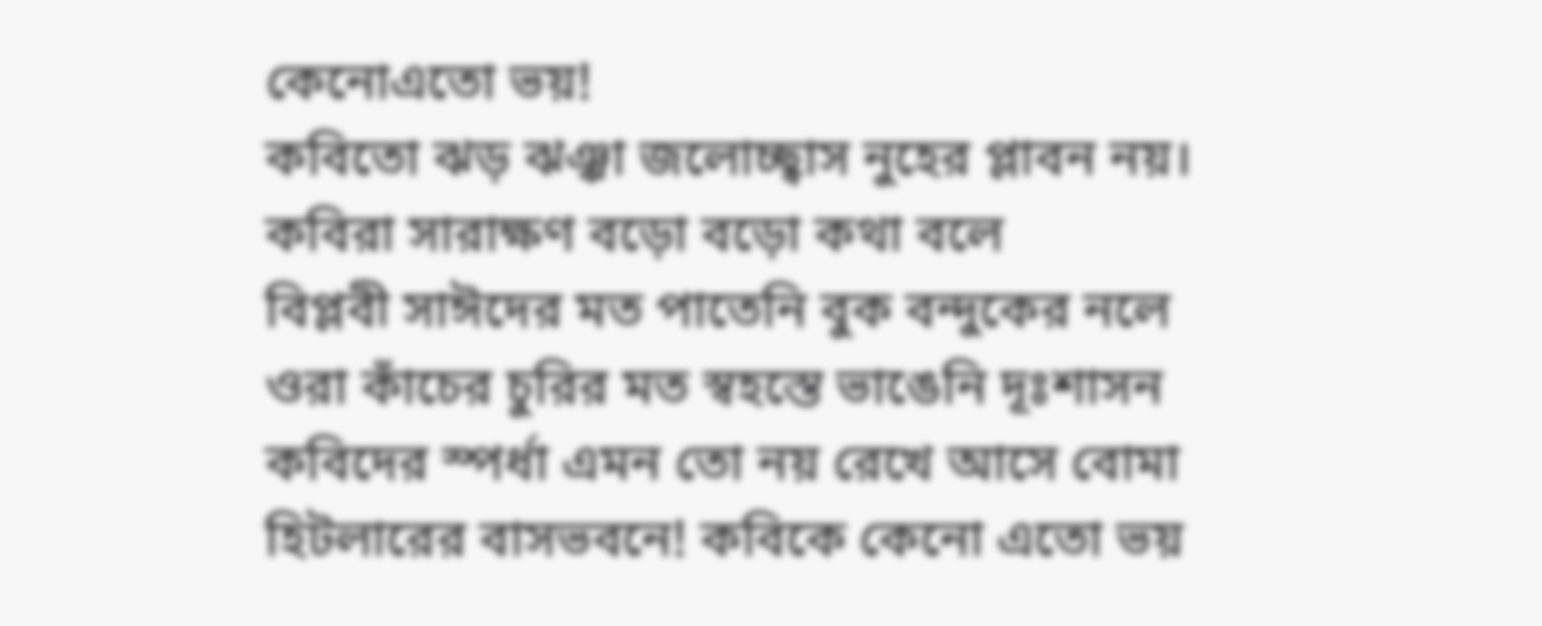কেনোএতো ভয়!
কবিতো ঝড় ঝঞ্ঝা জলোচ্ছ্বাস নুহের প্লাবন নয়।
কবিরা সারাক্ষণ বড়ো বড়ো কথা বলে
বিপ্লবী সাঈদের মত পাতেনি বুক বন্দুকের নলে
ওরা কাঁচের চুরির মত স্বহস্তে ভাঙেনি দূঃশাসন
কবিদের স্পর্ধা এমন তো নয় রেখে আসে বোমা
হিটলারের বাসভবনে! কবিকে কেনো এতো ভয়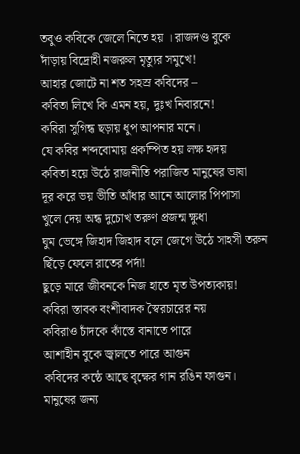তবুও কবিকে জেলে নিতে হয় । রাজদণ্ড বুকে
দাঁড়ায় বিদ্রোহী নজরুল মৃত্যুর সমুখে!
আহার জোটে না শত সহস্র কবিদের –
কবিতা লিখে কি এমন হয়, দুঃখ নিবারনে!
কবিরা সুগিন্ধ ছড়ায় ধুপ আপনার মনে।
যে কবির শব্দবোমায় প্রকম্পিত হয় লক্ষ হৃদয়
কবিতা হয়ে উঠে রাজনীতি পরাজিত মানুষের ভাষা
দূর করে ভয় ভীতি আঁধার আনে আলোর পিপাসা
খুলে দেয় অন্ধ দুচোখ তরুণ প্রজন্ম ক্ষুধা
ঘুম ভেঙ্গে জিহাদ জিহাদ বলে জেগে উঠে সাহসী তরুন ছিঁড়ে ফেলে রাতের পর্দা!
ছুড়ে মারে জীবনকে নিজ হাতে মৃত উপত্যকায়!
কবিরা স্তাবক বংশীবাদক স্বৈরচারের নয়
কবিরাও চাঁদকে কাঁস্তে বানাতে পারে
আশাহীন বুকে জ্বালতে পারে আগুন
কবিদের কন্ঠে আছে বৃক্ষের গান রঙিন ফাগুন।
মানুষের জন্য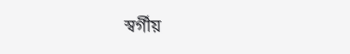স্বর্গীয়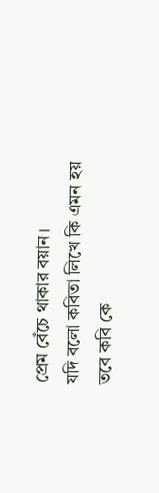প্রেম বেঁচে থাকার বয়ান।
যদি বলো কবিতা লিখে কি এমন হয়
তবে কবি কে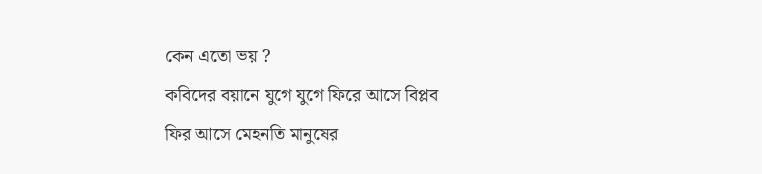কেন এতো ভয় ?
কবিদের বয়ানে যুগে যুগে ফিরে আসে বিপ্লব
ফির আসে মেহনতি মানুষের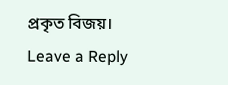প্রকৃত বিজয়।
Leave a Reply